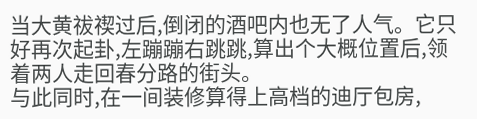当大黄祓禊过后,倒闭的酒吧内也无了人气。它只好再次起卦,左蹦蹦右跳跳,算出个大概位置后,领着两人走回春分路的街头。
与此同时,在一间装修算得上高档的迪厅包房,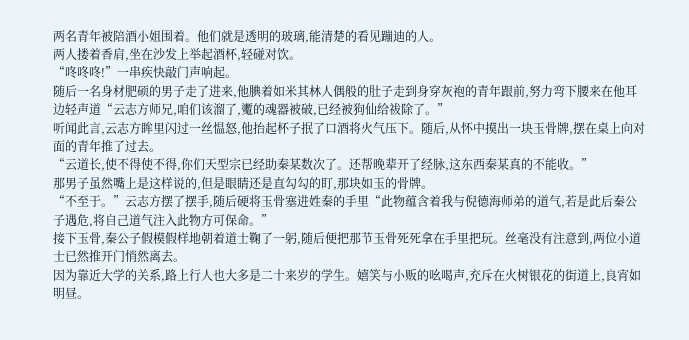两名青年被陪酒小姐围着。他们就是透明的玻璃,能清楚的看见蹦迪的人。
两人搂着香肩,坐在沙发上举起酒杯,轻碰对饮。
“咚咚咚!”一串疾快敲门声响起。
随后一名身材肥硕的男子走了进来,他腆着如米其林人偶般的肚子走到身穿灰袍的青年跟前,努力弯下腰来在他耳边轻声道“云志方师兄,咱们该溜了,魙的魂器被破,已经被狗仙给祓除了。”
听闻此言,云志方眸里闪过一丝愠怒,他抬起杯子抿了口酒将火气压下。随后,从怀中摸出一块玉骨牌,摆在桌上向对面的青年推了过去。
“云道长,使不得使不得,你们天型宗已经助秦某数次了。还帮晚辈开了经脉,这东西秦某真的不能收。”
那男子虽然嘴上是这样说的,但是眼睛还是直勾勾的盯,那块如玉的骨牌。
“不至于。”云志方摆了摆手,随后硬将玉骨塞进姓秦的手里“此物蕴含着我与倪德海师弟的道气,若是此后秦公子遇危,将自己道气注入此物方可保命。”
接下玉骨,秦公子假模假样地朝着道士鞠了一躬,随后便把那节玉骨死死拿在手里把玩。丝毫没有注意到,两位小道士已然推开门悄然离去。
因为靠近大学的关系,路上行人也大多是二十来岁的学生。嬉笑与小贩的吆喝声,充斥在火树银花的街道上,良宵如明昼。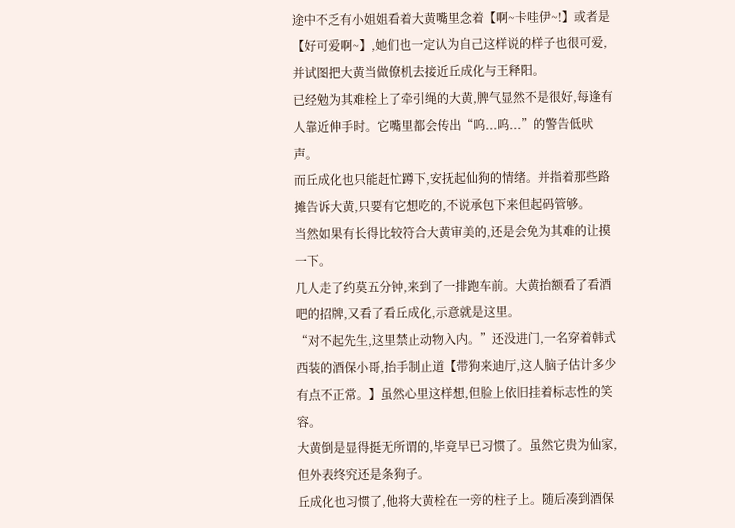途中不乏有小姐姐看着大黄嘴里念着【啊~卡哇伊~!】或者是【好可爱啊~】,她们也一定认为自己这样说的样子也很可爱,并试图把大黄当做僚机去接近丘成化与王释阳。
已经勉为其难栓上了牵引绳的大黄,脾气显然不是很好,每逢有人靠近伸手时。它嘴里都会传出“呜...呜...”的警告低吠声。
而丘成化也只能赶忙蹲下,安抚起仙狗的情绪。并指着那些路摊告诉大黄,只要有它想吃的,不说承包下来但起码管够。
当然如果有长得比较符合大黄审美的,还是会免为其难的让摸一下。
几人走了约莫五分钟,来到了一排跑车前。大黄抬额看了看酒吧的招牌,又看了看丘成化,示意就是这里。
“对不起先生,这里禁止动物入内。”还没进门,一名穿着韩式西装的酒保小哥,抬手制止道【带狗来迪厅,这人脑子估计多少有点不正常。】虽然心里这样想,但脸上依旧挂着标志性的笑容。
大黄倒是显得挺无所谓的,毕竟早已习惯了。虽然它贵为仙家,但外表终究还是条狗子。
丘成化也习惯了,他将大黄栓在一旁的柱子上。随后凑到酒保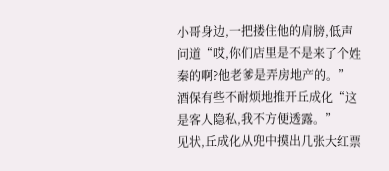小哥身边,一把搂住他的肩膀,低声问道“哎,你们店里是不是来了个姓秦的啊?他老爹是弄房地产的。”
酒保有些不耐烦地推开丘成化“这是客人隐私,我不方便透露。”
见状,丘成化从兜中摸出几张大红票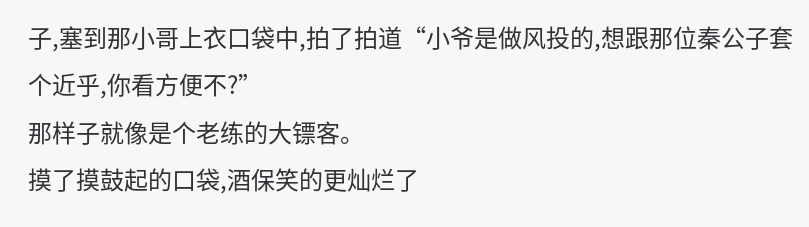子,塞到那小哥上衣口袋中,拍了拍道“小爷是做风投的,想跟那位秦公子套个近乎,你看方便不?”
那样子就像是个老练的大镖客。
摸了摸鼓起的口袋,酒保笑的更灿烂了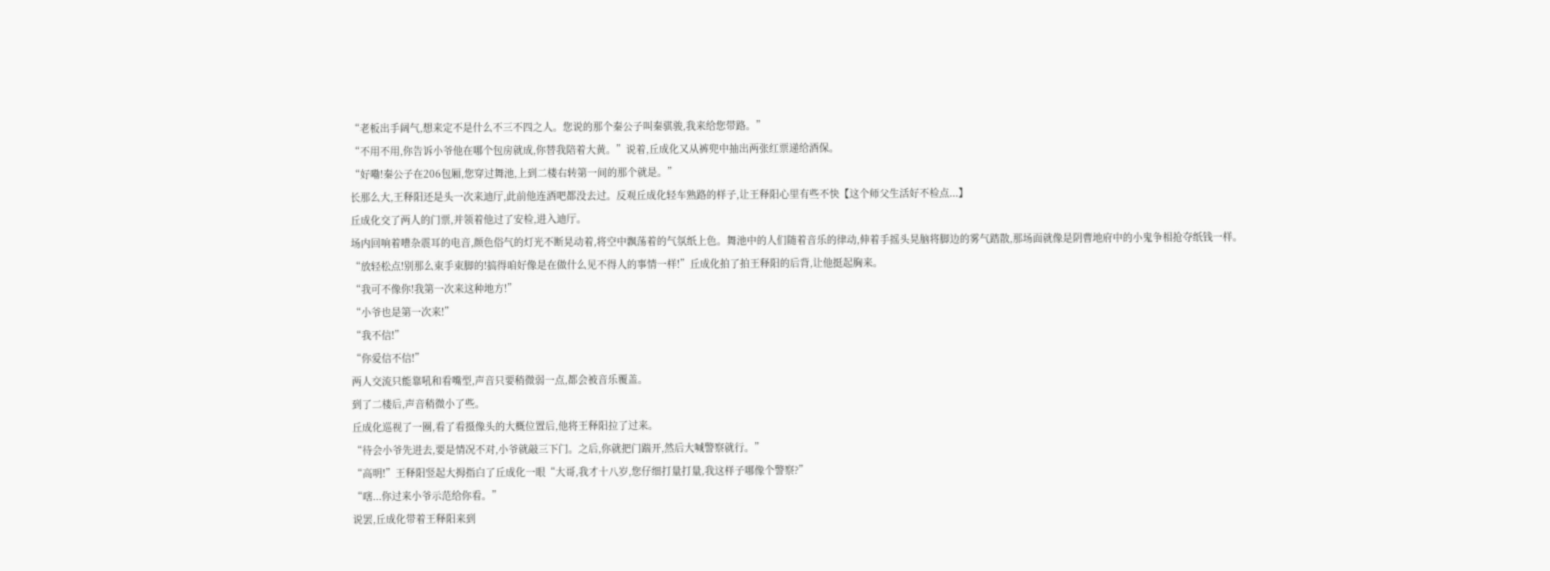“老板出手阔气,想来定不是什么不三不四之人。您说的那个秦公子叫秦骐骏,我来给您带路。”
“不用不用,你告诉小爷他在哪个包房就成,你替我陪着大黄。”说着,丘成化又从裤兜中抽出两张红票递给酒保。
“好嘞!秦公子在206包厢,您穿过舞池,上到二楼右转第一间的那个就是。”
长那么大,王释阳还是头一次来迪厅,此前他连酒吧都没去过。反观丘成化轻车熟路的样子,让王释阳心里有些不快【这个师父生活好不检点...】
丘成化交了两人的门票,并领着他过了安检,进入迪厅。
场内回响着嘈杂震耳的电音,颜色俗气的灯光不断晃动着,将空中飘荡着的气氛纸上色。舞池中的人们随着音乐的律动,伸着手摇头晃脑将脚边的雾气踏散,那场面就像是阴曹地府中的小鬼争相抢夺纸钱一样。
“放轻松点!别那么束手束脚的!搞得咱好像是在做什么见不得人的事情一样!”丘成化拍了拍王释阳的后背,让他挺起胸来。
“我可不像你!我第一次来这种地方!”
“小爷也是第一次来!”
“我不信!”
“你爱信不信!”
两人交流只能靠吼和看嘴型,声音只要稍微弱一点,都会被音乐覆盖。
到了二楼后,声音稍微小了些。
丘成化巡视了一圈,看了看摄像头的大概位置后,他将王释阳拉了过来。
“待会小爷先进去,要是情况不对,小爷就敲三下门。之后,你就把门踹开,然后大喊警察就行。”
“高明!”王释阳竖起大拇指白了丘成化一眼“大哥,我才十八岁,您仔细打量打量,我这样子哪像个警察?”
“嗐...你过来小爷示范给你看。”
说罢,丘成化带着王释阳来到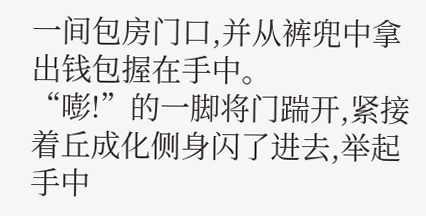一间包房门口,并从裤兜中拿出钱包握在手中。
“嘭!”的一脚将门踹开,紧接着丘成化侧身闪了进去,举起手中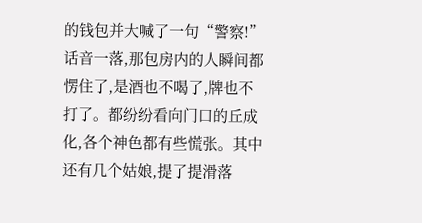的钱包并大喊了一句“警察!”
话音一落,那包房内的人瞬间都愣住了,是酒也不喝了,牌也不打了。都纷纷看向门口的丘成化,各个神色都有些慌张。其中还有几个姑娘,提了提滑落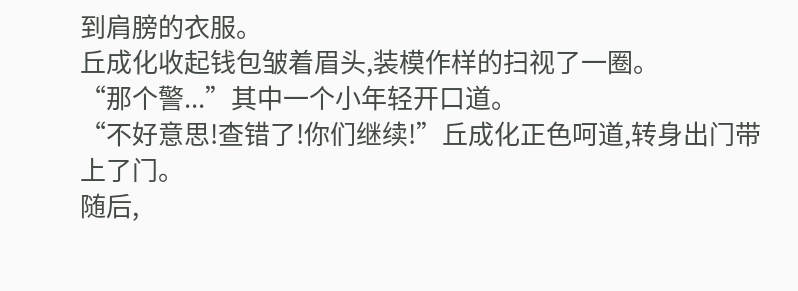到肩膀的衣服。
丘成化收起钱包皱着眉头,装模作样的扫视了一圈。
“那个警...”其中一个小年轻开口道。
“不好意思!查错了!你们继续!”丘成化正色呵道,转身出门带上了门。
随后,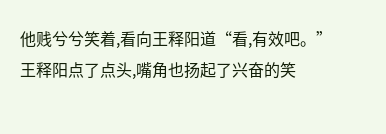他贱兮兮笑着,看向王释阳道“看,有效吧。”
王释阳点了点头,嘴角也扬起了兴奋的笑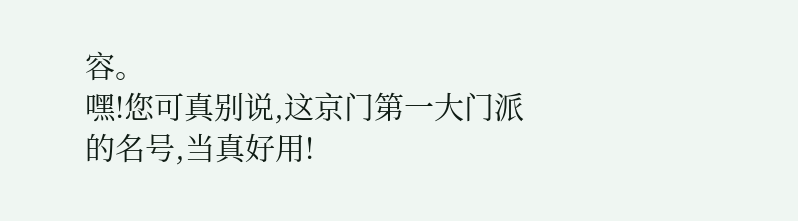容。
嘿!您可真别说,这京门第一大门派的名号,当真好用!